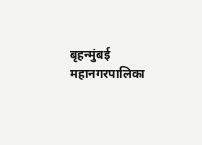बृहन्मुंबई महानगरपालिका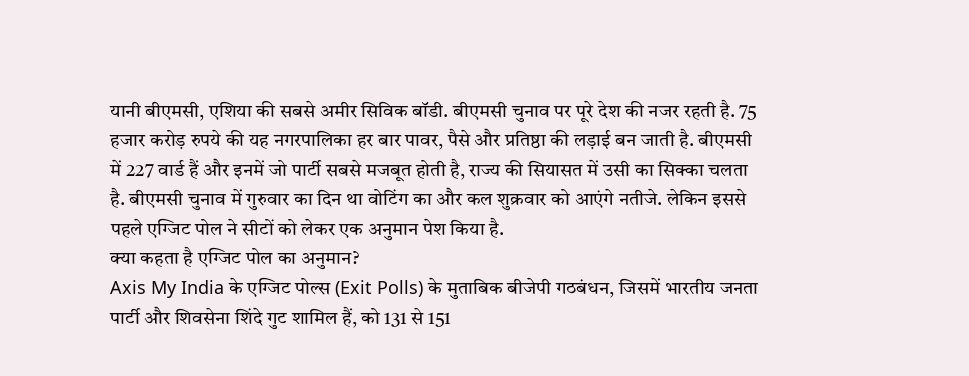यानी बीएमसी, एशिया की सबसे अमीर सिविक बॉडी. बीएमसी चुनाव पर पूरे देश की नजर रहती है. 75 हजार करोड़ रुपये की यह नगरपालिका हर बार पावर, पैसे और प्रतिष्ठा की लड़ाई बन जाती है. बीएमसी में 227 वार्ड हैं और इनमें जो पार्टी सबसे मजबूत होती है, राज्य की सियासत में उसी का सिक्का चलता है. बीएमसी चुनाव में गुरुवार का दिन था वोटिंग का और कल शुक्रवार को आएंगे नतीजे. लेकिन इससे पहले एग्जिट पोल ने सीटों को लेकर एक अनुमान पेश किया है.
क्या कहता है एग्जिट पोल का अनुमान?
Axis My India के एग्जिट पोल्स (Exit Polls) के मुताबिक बीजेपी गठबंधन, जिसमें भारतीय जनता पार्टी और शिवसेना शिंदे गुट शामिल हैं, को 131 से 151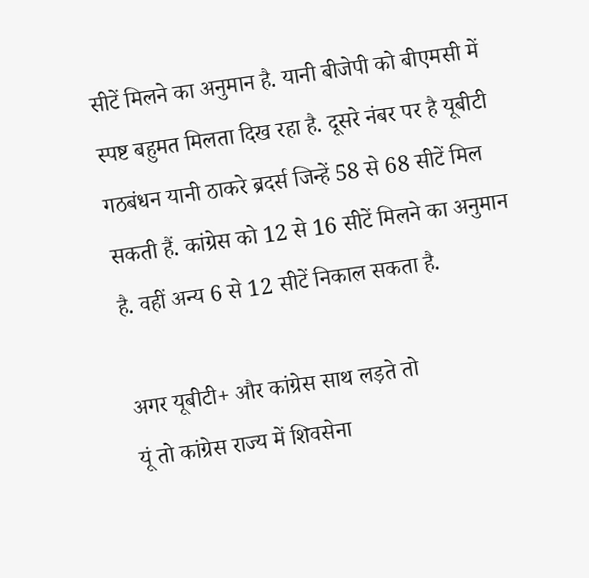सीटें मिलने का अनुमान है. यानी बीजेपी को बीएमसी में स्पष्ट बहुमत मिलता दिख रहा है. दूसरे नंबर पर है यूबीटी गठबंधन यानी ठाकरे ब्रदर्स जिन्हें 58 से 68 सीटें मिल सकती हैं. कांग्रेस को 12 से 16 सीटें मिलने का अनुमान है. वहीं अन्य 6 से 12 सीटें निकाल सकता है.

अगर यूबीटी+ और कांग्रेस साथ लड़ते तो
यूं तो कांग्रेस राज्य में शिवसेना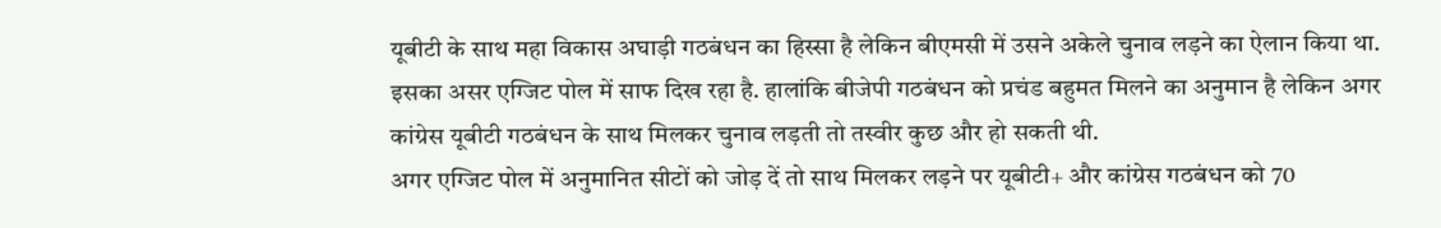यूबीटी के साथ महा विकास अघाड़ी गठबंधन का हिस्सा है लेकिन बीएमसी में उसने अकेले चुनाव लड़ने का ऐलान किया था. इसका असर एग्जिट पोल में साफ दिख रहा है. हालांकि बीजेपी गठबंधन को प्रचंड बहुमत मिलने का अनुमान है लेकिन अगर कांग्रेस यूबीटी गठबंधन के साथ मिलकर चुनाव लड़ती तो तस्वीर कुछ और हो सकती थी.
अगर एग्जिट पोल में अनुमानित सीटों को जोड़ दें तो साथ मिलकर लड़ने पर यूबीटी+ और कांग्रेस गठबंधन को 70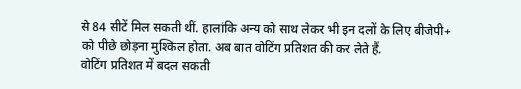से 84 सीटें मिल सकती थीं. हालांकि अन्य को साथ लेकर भी इन दलों के लिए बीजेपी+ को पीछे छोड़ना मुश्किल होता. अब बात वोटिंग प्रतिशत की कर लेते हैं.
वोटिंग प्रतिशत में बदल सकती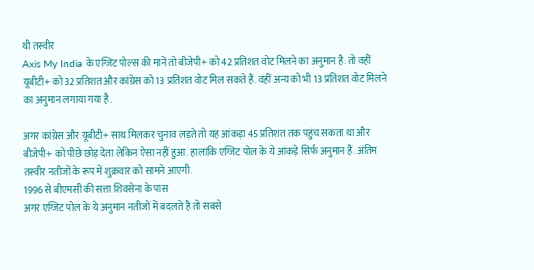थी तस्वीर
Axis My India के एग्जिट पोल्स की मानें तो बीजेपी+ को 42 प्रतिशत वोट मिलने का अनुमान है. तो वहीं यूबीटी+ को 32 प्रतिशत और कांग्रेस को 13 प्रतिशत वोट मिल सकते हैं. वहीं अन्य को भी 13 प्रतिशत वोट मिलने का अनुमान लगाया गया है.

अगर कांग्रेस और यूबीटी+ साथ मिलकर चुनाव लड़ते तो यह आंकड़ा 45 प्रतिशत तक पहुंच सकता था और बीजेपी+ को पीछे छोड़ देता लेकिन ऐसा नहीं हुआ. हालांकि एग्जिट पोल के ये आंकड़े सिर्फ अनुमान हैं. अंतिम तस्वीर नतीजों के रूप में शुक्रवार को सामने आएगी.
1996 से बीएमसी की सत्ता शिवसेना के पास
अगर एग्जिट पोल के ये अनुमान नतीजों में बदलते हैं तो सबसे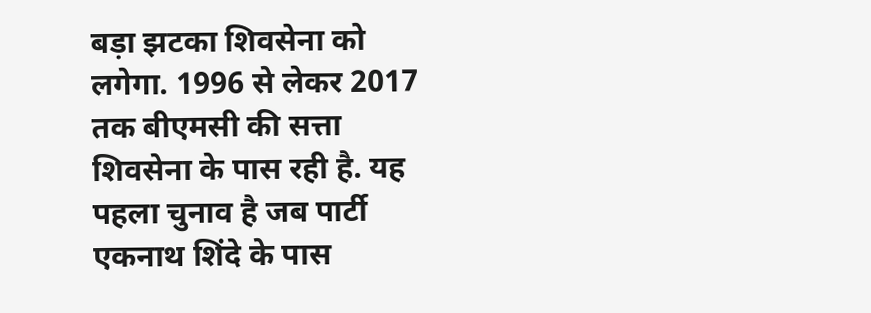बड़ा झटका शिवसेना को लगेगा. 1996 से लेकर 2017 तक बीएमसी की सत्ता शिवसेना के पास रही है. यह पहला चुनाव है जब पार्टी एकनाथ शिंदे के पास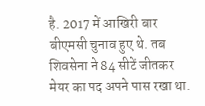है. 2017 में आखिरी बार बीएमसी चुनाव हुए थे. तब शिवसेना ने 84 सीटें जीतकर मेयर का पद अपने पास रखा था.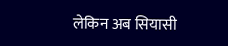लेकिन अब सियासी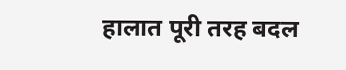हालात पूरी तरह बदल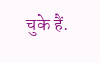चुके हैं.